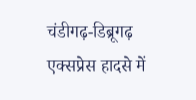चंडीगढ़-डिब्रूगढ़ एक्सप्रेस हादसे में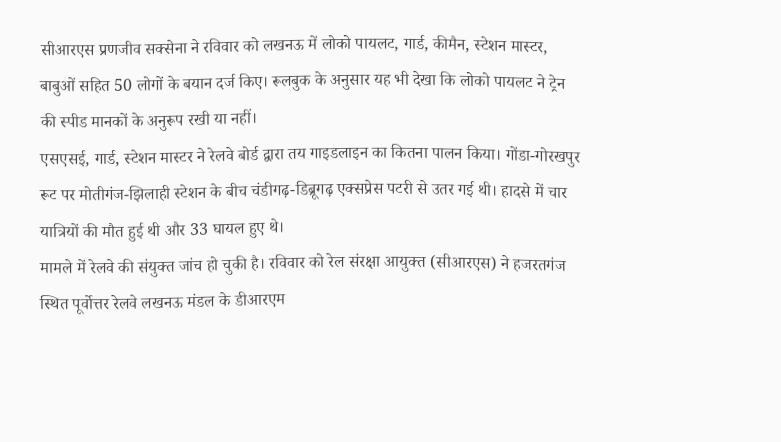सीआरएस प्रणजीव सक्सेना ने रविवार को लखनऊ में लोको पायलट, गार्ड, कीमैन, स्टेशन मास्टर, बाबुओं सहित 50 लोगों के बयान दर्ज किए। रूलबुक के अनुसार यह भी देखा कि लोको पायलट ने ट्रेन की स्पीड मानकों के अनुरूप रखी या नहीं।
एसएसई, गार्ड, स्टेशन मास्टर ने रेलवे बोर्ड द्वारा तय गाइडलाइन का कितना पालन किया। गोंडा-गोरखपुर रूट पर मोतीगंज-झिलाही स्टेशन के बीच चंडीगढ़-डिब्रूगढ़ एक्सप्रेस पटरी से उतर गई थी। हादसे में चार यात्रियों की मौत हुई थी और 33 घायल हुए थे।
मामले में रेलवे की संयुक्त जांच हो चुकी है। रविवार को रेल संरक्षा आयुक्त (सीआरएस) ने हजरतगंज स्थित पूर्वोत्तर रेलवे लखनऊ मंडल के डीआरएम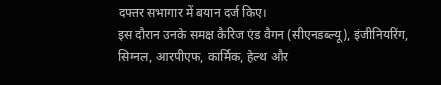दफ्तर सभागार में बयान दर्ज किए।
इस दौरान उनके समक्ष कैरिज एंड वैगन (सीएनडब्ल्यू), इंजीनियरिंग, सिग्नल, आरपीएफ, कार्मिक, हेल्थ और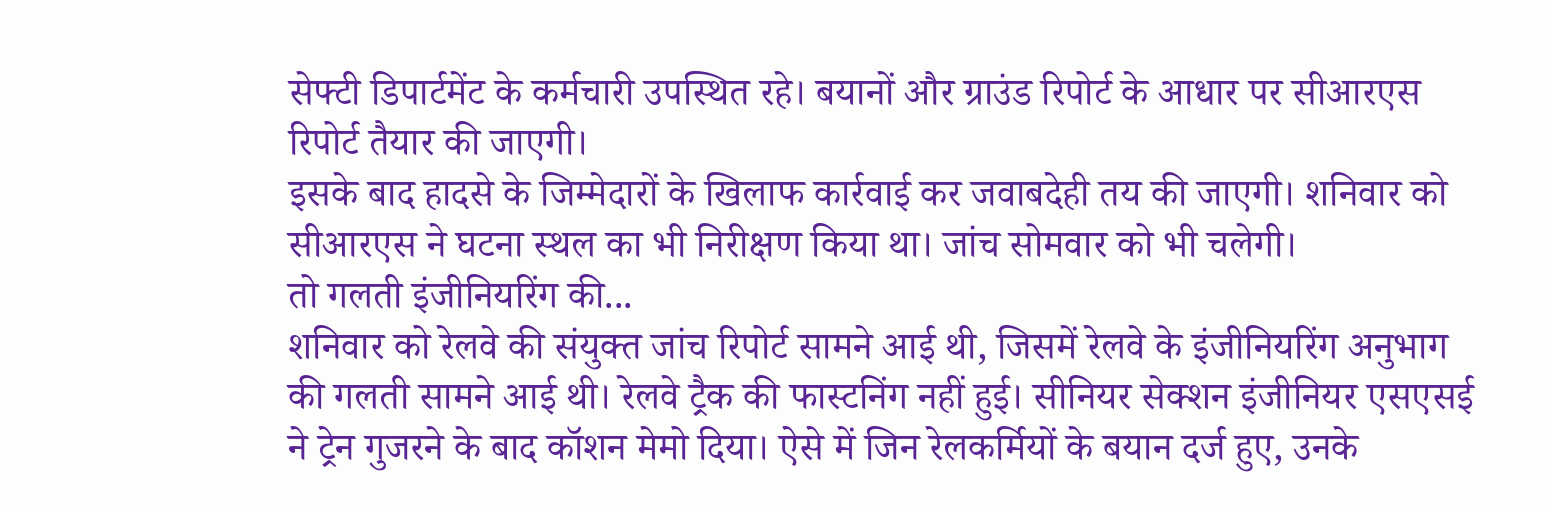सेफ्टी डिपार्टमेंट के कर्मचारी उपस्थित रहे। बयानों और ग्राउंड रिपोर्ट के आधार पर सीआरएस रिपोर्ट तैयार की जाएगी।
इसके बाद हादसे के जिम्मेदारों के खिलाफ कार्रवाई कर जवाबदेही तय की जाएगी। शनिवार को सीआरएस ने घटना स्थल का भी निरीक्षण किया था। जांच सोमवार को भी चलेगी।
तो गलती इंजीनियरिंग की...
शनिवार को रेलवे की संयुक्त जांच रिपोर्ट सामने आई थी, जिसमें रेलवे के इंजीनियरिंग अनुभाग की गलती सामने आई थी। रेलवे ट्रैक की फास्टनिंग नहीं हुई। सीनियर सेक्शन इंजीनियर एसएसई ने ट्रेन गुजरने के बाद कॉशन मेमो दिया। ऐसे में जिन रेलकर्मियों के बयान दर्ज हुए, उनके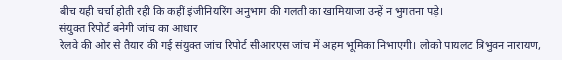बीच यही चर्चा होती रही कि कहीं इंजीनियरिंग अनुभाग की गलती का खामियाजा उन्हें न भुगतना पड़े।
संयुक्त रिपोर्ट बनेगी जांच का आधार
रेलवे की ओर से तैयार की गई संयुक्त जांच रिपोर्ट सीआरएस जांच में अहम भूमिका निभाएगी। लोको पायलट त्रिभुवन नारायण,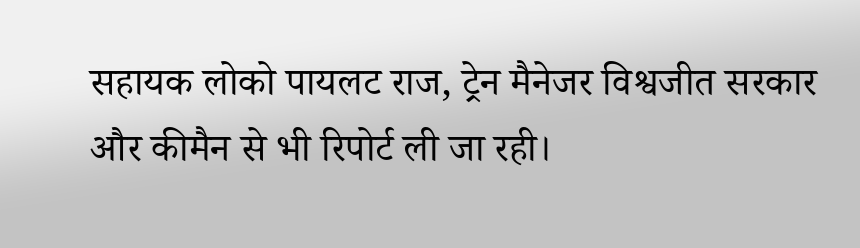सहायक लोको पायलट राज, ट्रेन मैनेजर विश्वजीत सरकार और कीमैन से भी रिपोर्ट ली जा रही।